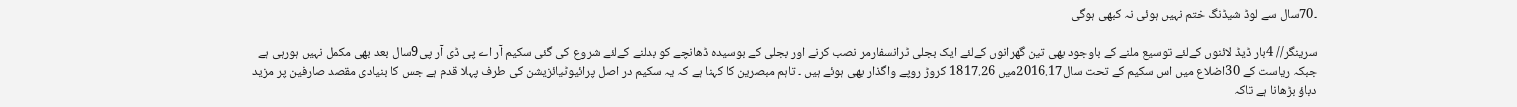۔70سال سے لوڈ شیڈنگ ختم نہیں ہوئی نہ کبھی ہوگی

سرینگر// 4بار ڈیڈ لائنوں کےلئے توسیع ملنے کے باوجود بھی تین گھرانوں کےلئے ایک بجلی ٹرانسفارمر نصب کرنے اور بجلی کے بوسیدہ ڈھانچے کو بدلنے کےلئے شروع کی گئی سکیم آر اے پی ڈی آر پی9سال بعد بھی مکمل نہیں ہورہی ہے جبکہ ریاست کے 30اضلاع میں اس سکیم کے تحت سال2016.17میں 1817.26 کروڑ روپے واگذار بھی ہوئے ہیں ۔ تاہم مبصرین کا کہنا ہے کہ یہ سکیم در اصل پرائیوٹیائزیشن کی طرف پہلا قدم ہے جس کا بنیادی مقصد صارفین پر مزید دباؤ بڑھانا ہے تاکہ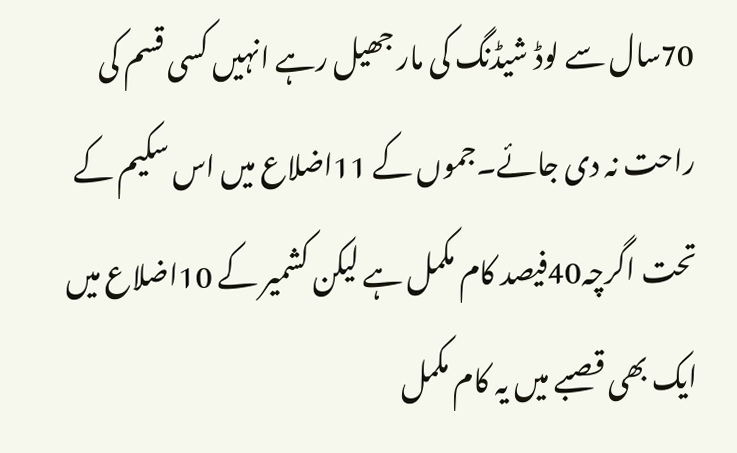70سال سے لوڈ شیڈنگ کی مار جھیل رہے انہیں کسی قسم کی راحت نہ دی جائے۔جموں کے 11اضلاع میں اس سکیم کے تحت اگرچہ40فیصد کام مکمل ہے لیکن کشمیر کے 10اضلاع میں ایک بھی قصبے میں یہ کام مکمل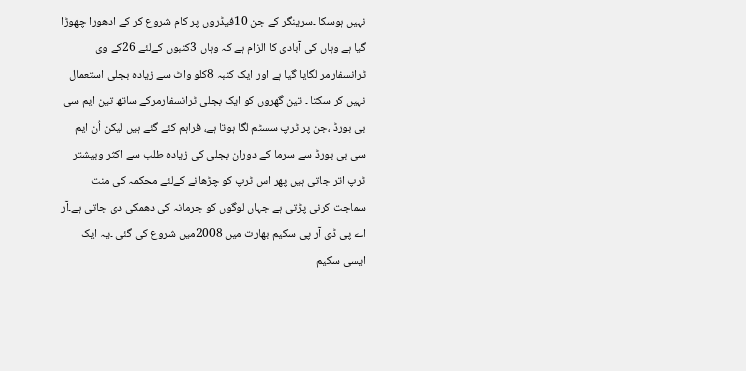نہیں ہوسکا ۔سرینگر کے جن 10فیڈروں پر کام شروع کر کے ادھورا چھوڑا گیا ہے وہاں کی آبادی کا الزام ہے کہ وہاں 3کنبوں کےلئے 26کے وی ٹرانسفارمر لگایا گیا ہے اور ایک کنبہ 8کلو واٹ سے زیادہ بجلی استعمال نہیں کر سکتا ۔ تین گھروں کو ایک بجلی ٹرانسفارمرکے ساتھ تین ایم سی بی بورڈ ،جن پر ٹرپ سسٹم لگا ہوتا ہے، فراہم کئے گئے ہیں لیکن اُن ایم سی بی بورڈ سے سرما کے دوران بجلی کی زیادہ طلب سے اکثر وبیشتر ٹرپ اتر جاتی ہیں پھر اس ٹرپ کو چڑھانے کےلئے محکمہ کی منت سماجت کرنی پڑتی ہے جہاں لوگوں کو جرمانہ کی دھمکی دی جاتی ہے۔آر اے پی ڈی آر پی سکیم بھارت میں 2008میں شروع کی گئی ۔یہ ایک ایسی سکیم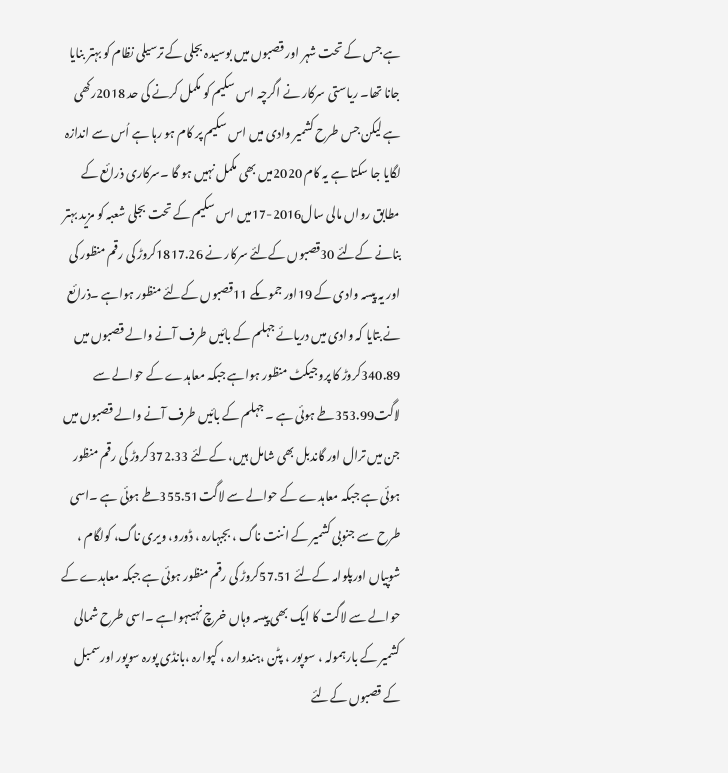ہے جس کے تحت شہر اور قصبوں میں بوسیدہ بجلی کے ترسیلی نظام کو بہتر بنایا جانا تھا۔ ریاستی سرکار نے اگرچہ اس سکیم کو مکمل کرنے کی حد 2018رکھی ہے لیکن جس طرح کشمیر وادی میں اس سکیم پر کام ہو رہا ہے اُس سے اندازہ لگایا جا سکتا ہے یہ کام 2020میں بھی مکمل نہیں ہو گا ۔سرکاری ذرائع کے مطابق رواں مالی سال2016-17میں اس سکیم کے تحت بجلی شعبہ کو مزید بہتر بنانے کےلئے 30قصبوں کےلئے سرکار نے 1817.26کروڑ کی رقم منظور کی اور یہ پیسہ وادی کے 19اور جموںکے 11قصبوں کےلئے منظور ہواہے ۔ذرائع نے بتایا کہ وادی میں دریائے جہلم کے بائیں طرف آنے والے قصبوں میں 340.89کروڑ کا پروجیکٹ منظور ہواہے جبکہ معاہدے کے حوالے سے لاگت353.99طے ہوئی ہے ۔ جہلم کے بائیں طرف آنے والے قصبوں میں جن میں ترال اور گاندبل بھی شامل ہیں، کےلئے 372.33کروڑ کی رقم منظور ہوئی ہے جبکہ معاہدے کے حوالے سے لاگت355.51طے ہوئی ہے ۔اسی طرح سے جنوبی کشمیر کے اننت ناگ ، بجبہارہ ، ڈورو، ویری ناگ، کولگام ، شوپیاں اورپلوامہ کےلئے 57.51کروڑ کی رقم منظور ہوئی ہے جبکہ معاہدے کے حوالے سے لاگت کا ایک بھی پیسہ وہاں خرچ نہیںہواہے ۔اسی طرح شمالی کشمیر کے بارہمولہ ، سوپور ، پٹن ،ہندوارہ ، کپوارہ ،بانڈی پورہ سوپور اورسمبل کے قصبوں کےلئے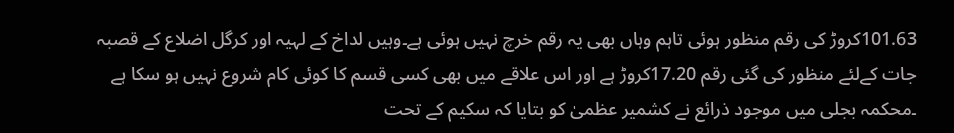101.63کروڑ کی رقم منظور ہوئی تاہم وہاں بھی یہ رقم خرچ نہیں ہوئی ہے۔وہیں لداخ کے لہیہ اور کرگل اضلاع کے قصبہ جات کےلئے منظور کی گئی رقم 17.20کروڑ ہے اور اس علاقے میں بھی کسی قسم کا کوئی کام شروع نہیں ہو سکا ہے ۔محکمہ بجلی میں موجود ذرائع نے کشمیر عظمیٰ کو بتایا کہ سکیم کے تحت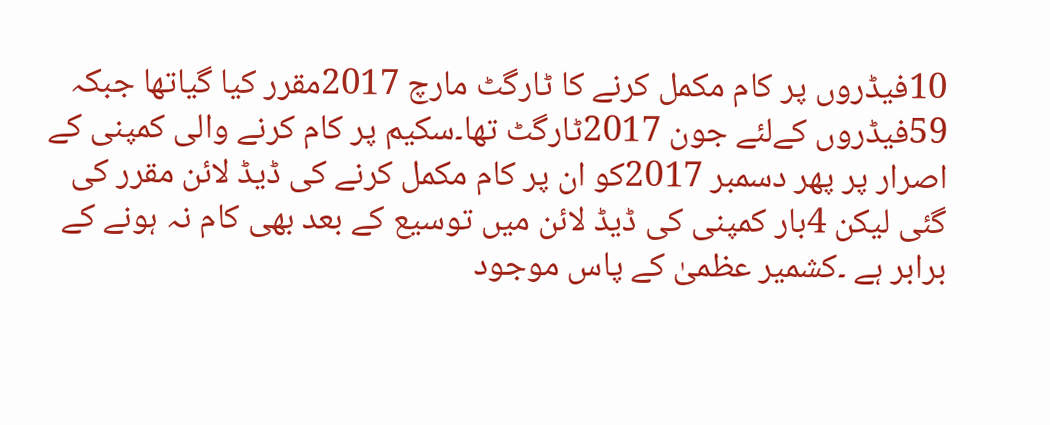10فیڈروں پر کام مکمل کرنے کا ٹارگٹ مارچ 2017مقرر کیا گیاتھا جبکہ 59فیڈروں کےلئے جون 2017ٹارگٹ تھا۔سکیم پر کام کرنے والی کمپنی کے اصرار پر پھر دسمبر 2017کو ان پر کام مکمل کرنے کی ڈیڈ لائن مقرر کی گئی لیکن 4بار کمپنی کی ڈیڈ لائن میں توسیع کے بعد بھی کام نہ ہونے کے برابر ہے ۔کشمیر عظمیٰ کے پاس موجود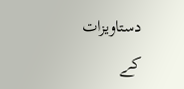دستاویزات کے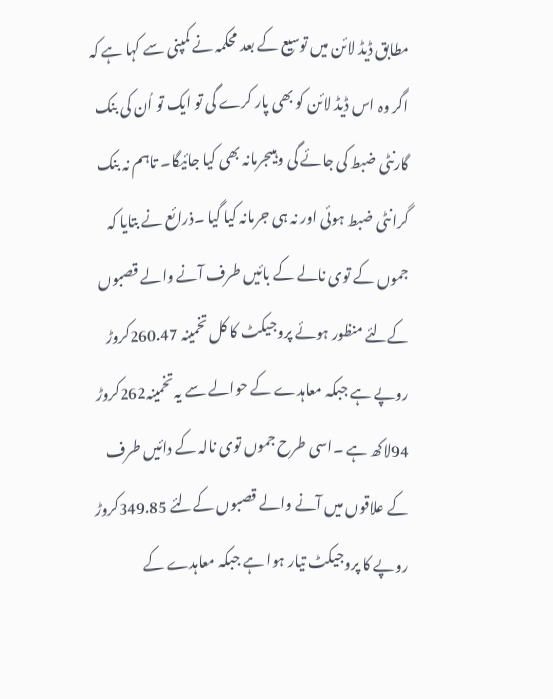مطابق ڈیڈ لائن میں توسیع کے بعد محکمہ نے کمپنی سے کہا ہے کہ اگر وہ اس ڈیڈ لائن کو بھی پار کرے گی تو ایک تو اُن کی بنک گارنٹی ضبط کی جائے گی وہیںجرمانہ بھی کیا جائیگا۔ تاہم نہ بنک گرانٹی ضبط ہوئی اور نہ ہی جرمانہ کیا گیا ۔ذرائع نے بتایا کہ جموں کے توی نالے کے بائیں طرف آنے والے قصبوں کےلئے منظور ہوئے پروجیکٹ کا کل تخمینہ 260.47کروڑ روپے ہے جبکہ معاہدے کے حوالے سے یہ تخمینہ262کروڑ 94لاکھ ہے ۔اسی طرح جموں توی نالہ کے دائیں طرف کے علاقوں میں آنے والے قصبوں کےلئے 349.85کروڑ روپے کا پروجیکٹ تیار ہوا ہے جبکہ معاہدے کے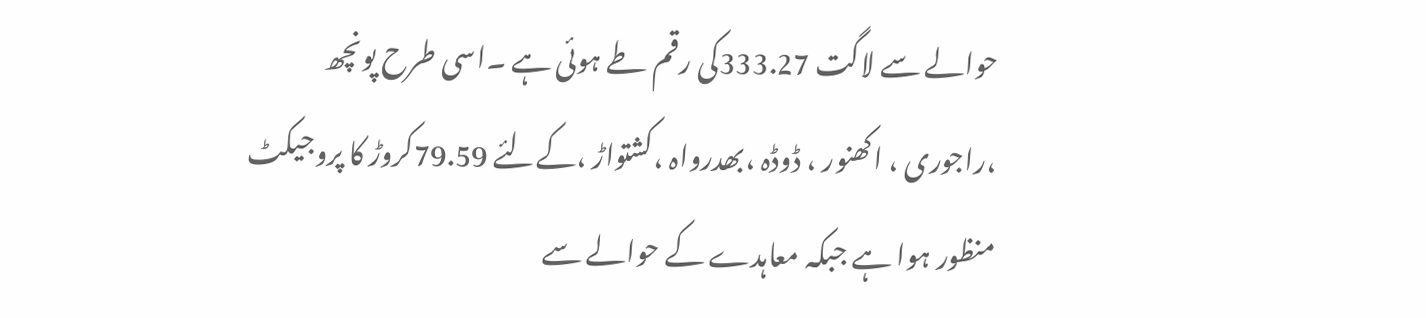حوالے سے لاگت 333.27کی رقم طے ہوئی ہے ۔اسی طرح پونچھ ،راجوری ، اکھنور ، ڈوڈہ ،بھدرواہ ،کشتواڑ ،کےلئے 79.59کروڑ کا پروجیکٹ منظور ہوا ہے جبکہ معاہدے کے حوالے سے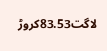لاگت83.53کروڑ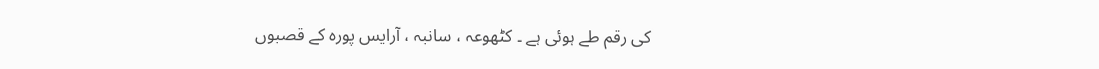کی رقم طے ہوئی ہے ۔ کٹھوعہ ، سانبہ ، آرایس پورہ کے قصبوں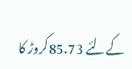کےلئے 85.73کروڑ کا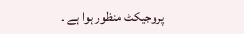پروجیکٹ منظور ہوا ہے ۔